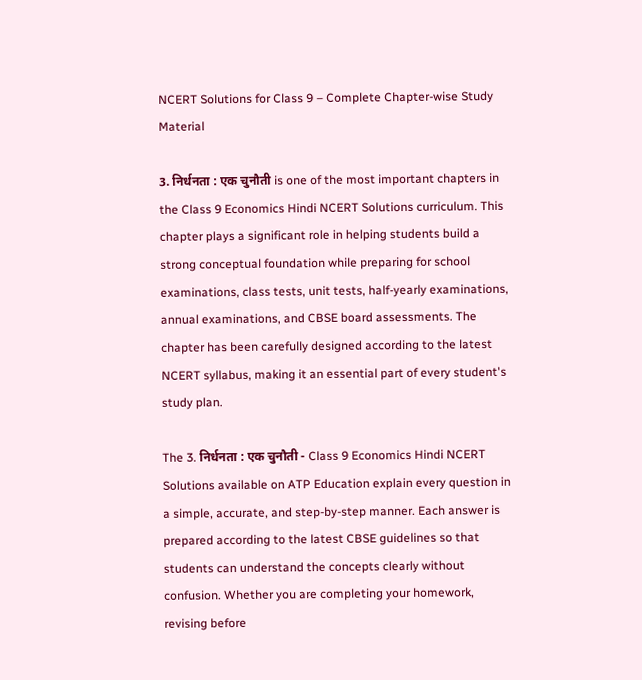NCERT Solutions for Class 9 – Complete Chapter-wise Study Material

3. निर्धनता : एक चुनौती is one of the most important chapters in the Class 9 Economics Hindi NCERT Solutions curriculum. This chapter plays a significant role in helping students build a strong conceptual foundation while preparing for school examinations, class tests, unit tests, half-yearly examinations, annual examinations, and CBSE board assessments. The chapter has been carefully designed according to the latest NCERT syllabus, making it an essential part of every student's study plan.

The 3. निर्धनता : एक चुनौती - Class 9 Economics Hindi NCERT Solutions available on ATP Education explain every question in a simple, accurate, and step-by-step manner. Each answer is prepared according to the latest CBSE guidelines so that students can understand the concepts clearly without confusion. Whether you are completing your homework, revising before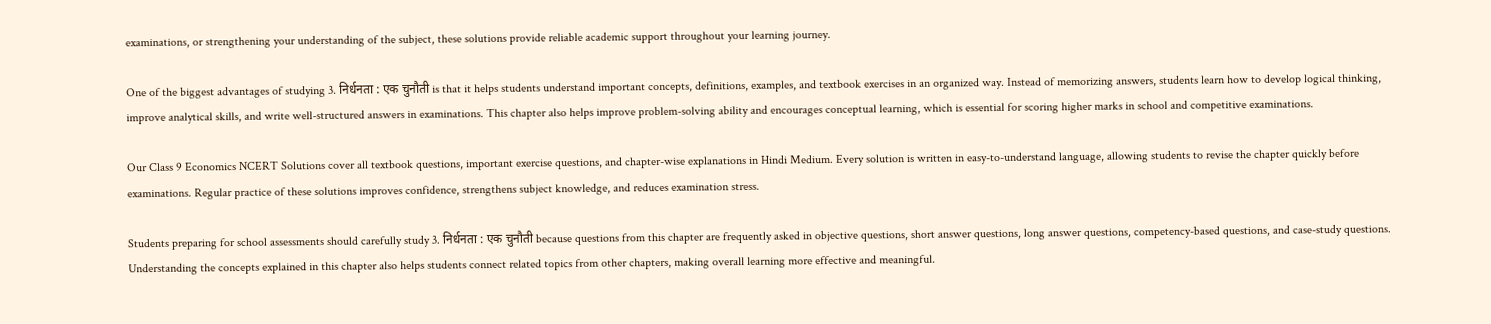examinations, or strengthening your understanding of the subject, these solutions provide reliable academic support throughout your learning journey.

One of the biggest advantages of studying 3. निर्धनता : एक चुनौती is that it helps students understand important concepts, definitions, examples, and textbook exercises in an organized way. Instead of memorizing answers, students learn how to develop logical thinking, improve analytical skills, and write well-structured answers in examinations. This chapter also helps improve problem-solving ability and encourages conceptual learning, which is essential for scoring higher marks in school and competitive examinations.

Our Class 9 Economics NCERT Solutions cover all textbook questions, important exercise questions, and chapter-wise explanations in Hindi Medium. Every solution is written in easy-to-understand language, allowing students to revise the chapter quickly before examinations. Regular practice of these solutions improves confidence, strengthens subject knowledge, and reduces examination stress.

Students preparing for school assessments should carefully study 3. निर्धनता : एक चुनौती because questions from this chapter are frequently asked in objective questions, short answer questions, long answer questions, competency-based questions, and case-study questions. Understanding the concepts explained in this chapter also helps students connect related topics from other chapters, making overall learning more effective and meaningful.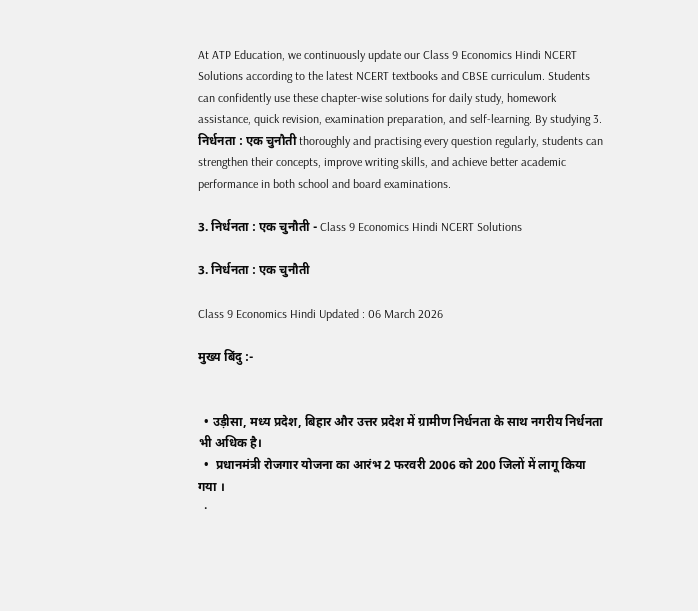At ATP Education, we continuously update our Class 9 Economics Hindi NCERT Solutions according to the latest NCERT textbooks and CBSE curriculum. Students can confidently use these chapter-wise solutions for daily study, homework assistance, quick revision, examination preparation, and self-learning. By studying 3. निर्धनता : एक चुनौती thoroughly and practising every question regularly, students can strengthen their concepts, improve writing skills, and achieve better academic performance in both school and board examinations.

3. निर्धनता : एक चुनौती - Class 9 Economics Hindi NCERT Solutions

3. निर्धनता : एक चुनौती

Class 9 Economics Hindi Updated : 06 March 2026

मुख्य बिंदु :-


  • उड़ीसा, मध्य प्रदेश, बिहार और उत्तर प्रदेश में ग्रामीण निर्धनता के साथ नगरीय निर्धनता भी अधिक है।
  •  प्रधानमंत्री रोजगार योजना का आरंभ 2 फरवरी 2006 को 200 जिलों में लागू किया गया ।
  •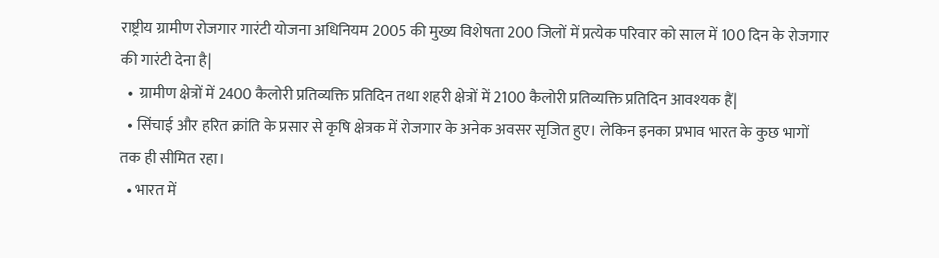राष्ट्रीय ग्रामीण रोजगार गारंटी योजना अधिनियम 2005 की मुख्य विशेषता 200 जिलों में प्रत्येक परिवार को साल में 100 दिन के रोजगार की गारंटी देना है|
  •  ग्रामीण क्षेत्रों में 2400 कैलोरी प्रतिव्यक्ति प्रतिदिन तथा शहरी क्षेत्रों में 2100 कैलोरी प्रतिव्यक्ति प्रतिदिन आवश्यक हैं|
  • सिंचाई और हरित क्रांति के प्रसार से कृषि क्षेत्रक में रोजगार के अनेक अवसर सृजित हुए। लेकिन इनका प्रभाव भारत के कुछ भागों तक ही सीमित रहा।
  • भारत में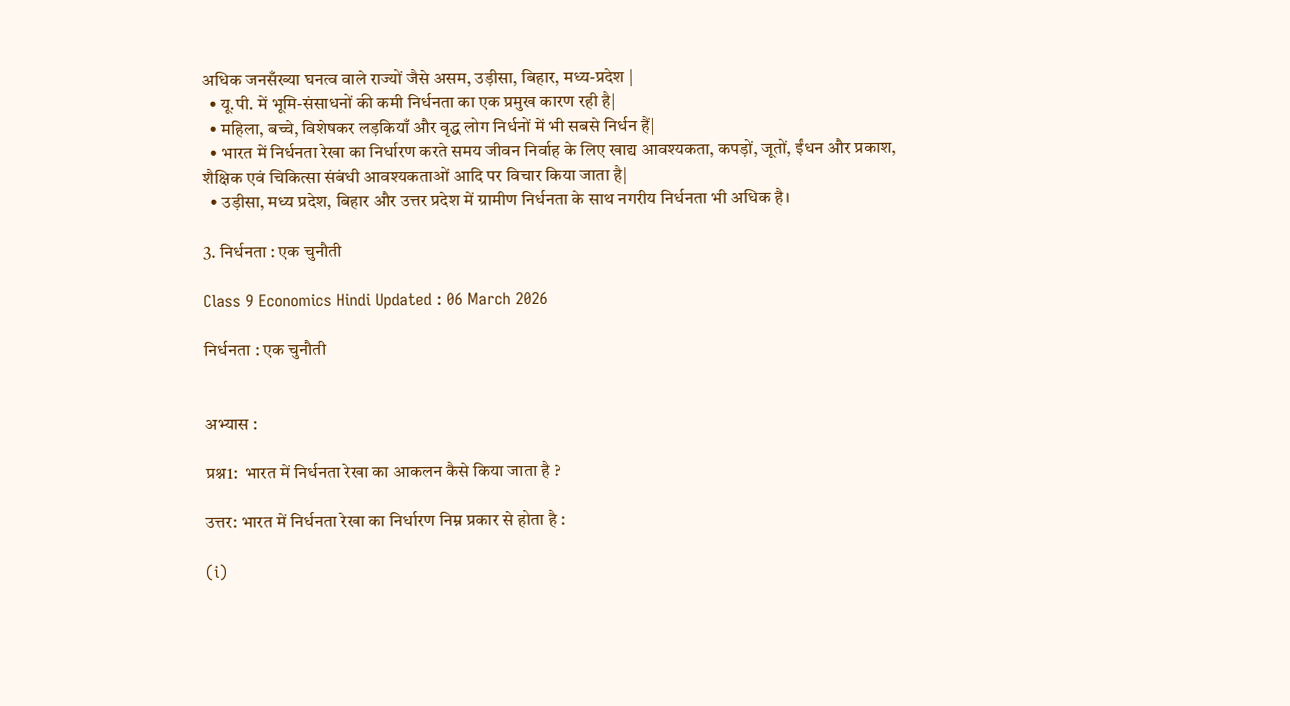अधिक जनसँख्या घनत्व वाले राज्यों जैसे असम, उड़ीसा, बिहार, मध्य-प्रदेश |
  • यू.पी. में भूमि-संसाधनों की कमी निर्धनता का एक प्रमुख कारण रही है|
  • महिला, बच्चे, विशेषकर लड़कियाँ और वृद्ध लोग निर्धनों में भी सबसे निर्धन हैं|
  • भारत में निर्धनता रेखा का निर्धारण करते समय जीवन निर्वाह के लिए खाद्य आवश्यकता, कपड़ों, जूतों, ईंधन और प्रकाश, शैक्षिक एवं चिकित्सा संबंधी आवश्यकताओं आदि पर विचार किया जाता है|
  • उड़ीसा, मध्य प्रदेश, बिहार और उत्तर प्रदेश में ग्रामीण निर्धनता के साथ नगरीय निर्धनता भी अधिक है।

3. निर्धनता : एक चुनौती

Class 9 Economics Hindi Updated : 06 March 2026

निर्धनता : एक चुनौती


अभ्यास :

प्रश्न1:  भारत में निर्धनता रेखा का आकलन कैसे किया जाता है ?

उत्तर: भारत में निर्धनता रेखा का निर्धारण निम्न प्रकार से होता है :

(i)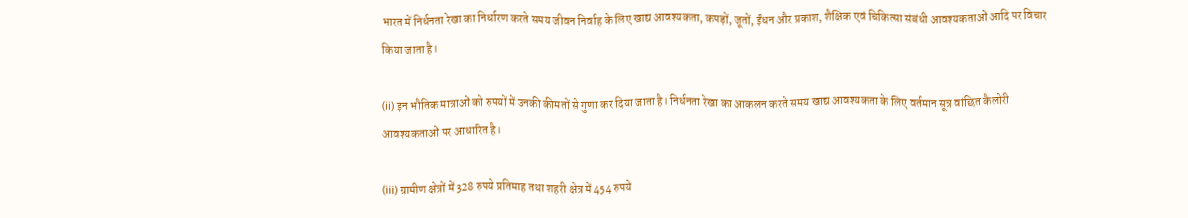भारत में निर्धनता रेखा का निर्धारण करते समय जीवन निर्वाह के लिए खाद्य आवश्यकता, कपड़ों, जूतों, ईंधन और प्रकाश, शैक्षिक एवं चिकित्सा संबंधी आवश्यकताओं आदि पर विचार किया जाता है।

(ii) इन भौतिक मात्राओं को रुपयों में उनकी कीमतों से गुणा कर दिया जाता है। निर्धनता रेखा का आकलन करते समय खाद्य आवश्यकता के लिए वर्तमान सूत्र वांछित कैलोरी आवश्यकताओं पर आधारित है।

(iii) ग्रामीण क्षेत्रों में 328 रुपये प्रतिमाह तथा शहरी क्षेत्र में 454 रुपये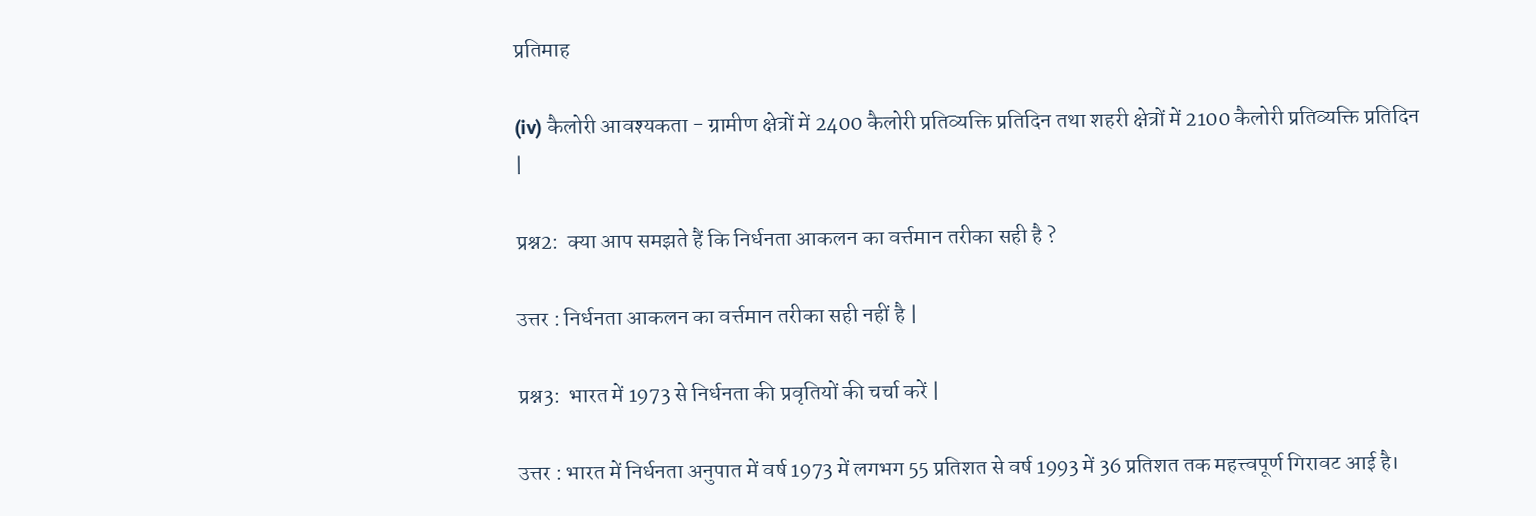प्रतिमाह

(iv) कैलोरी आवश्यकता - ग्रामीण क्षेत्रों में 2400 कैलोरी प्रतिव्यक्ति प्रतिदिन तथा शहरी क्षेत्रों में 2100 कैलोरी प्रतिव्यक्ति प्रतिदिन |

प्रश्न2:  क्या आप समझते हैं कि निर्धनता आकलन का वर्त्तमान तरीका सही है ?

उत्तर : निर्धनता आकलन का वर्त्तमान तरीका सही नहीं है |

प्रश्न3:  भारत में 1973 से निर्धनता की प्रवृतियों की चर्चा करें |

उत्तर : भारत में निर्धनता अनुपात में वर्ष 1973 में लगभग 55 प्रतिशत से वर्ष 1993 में 36 प्रतिशत तक महत्त्वपूर्ण गिरावट आई है।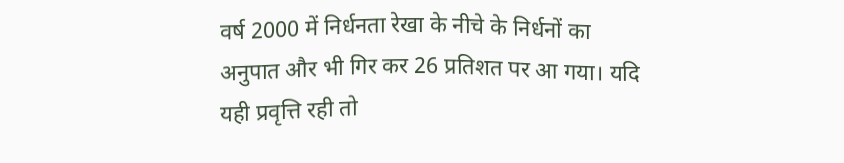वर्ष 2000 में निर्धनता रेखा के नीचे के निर्धनों का अनुपात और भी गिर कर 26 प्रतिशत पर आ गया। यदि यही प्रवृत्ति रही तो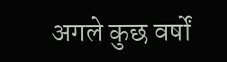अगले कुछ वर्षों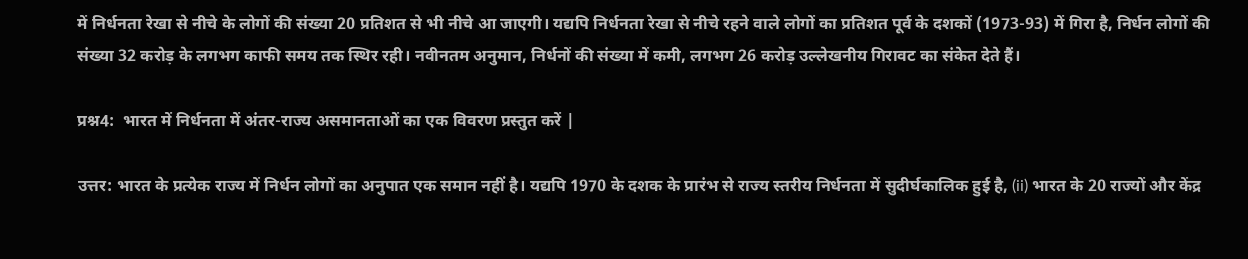में निर्धनता रेखा से नीचे के लोगों की संख्या 20 प्रतिशत से भी नीचे आ जाएगी। यद्यपि निर्धनता रेखा से नीचे रहने वाले लोगों का प्रतिशत पूर्व के दशकों (1973-93) में गिरा है, निर्धन लोगों की संख्या 32 करोड़ के लगभग काफी समय तक स्थिर रही। नवीनतम अनुमान, निर्धनों की संख्या में कमी, लगभग 26 करोड़ उल्लेखनीय गिरावट का संकेत देते हैं।

प्रश्न4:  भारत में निर्धनता में अंतर-राज्य असमानताओं का एक विवरण प्रस्तुत करें |

उत्तर: भारत के प्रत्येक राज्य में निर्धन लोगों का अनुपात एक समान नहीं है। यद्यपि 1970 के दशक के प्रारंभ से राज्य स्तरीय निर्धनता में सुदीर्घकालिक हुई है, (ii) भारत के 20 राज्यों और केंद्र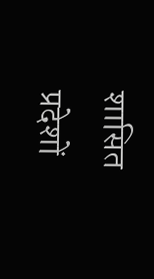शासित प्रदेशों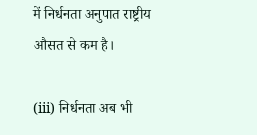में निर्धनता अनुपात राष्ट्रीय औसत से कम है।

(iii) निर्धनता अब भी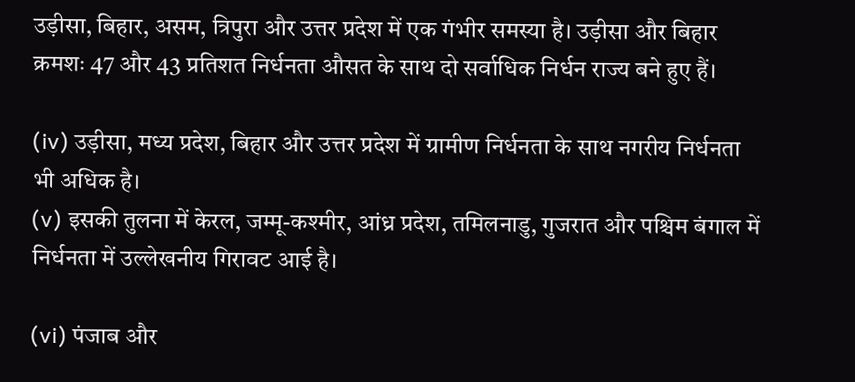उड़ीसा, बिहार, असम, त्रिपुरा और उत्तर प्रदेश में एक गंभीर समस्या है। उड़ीसा और बिहार क्रमशः 47 और 43 प्रतिशत निर्धनता औसत के साथ दो सर्वाधिक निर्धन राज्य बने हुए हैं।

(iv) उड़ीसा, मध्य प्रदेश, बिहार और उत्तर प्रदेश में ग्रामीण निर्धनता के साथ नगरीय निर्धनता भी अधिक है।
(v) इसकी तुलना में केरल, जम्मू-कश्मीर, आंध्र प्रदेश, तमिलनाडु, गुजरात और पश्चिम बंगाल में निर्धनता में उल्लेखनीय गिरावट आई है।

(vi) पंजाब और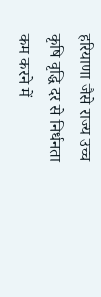हरियाणा जैसे राज्य उच्च कृषि वृद्धि दर से निर्धनता कम करने में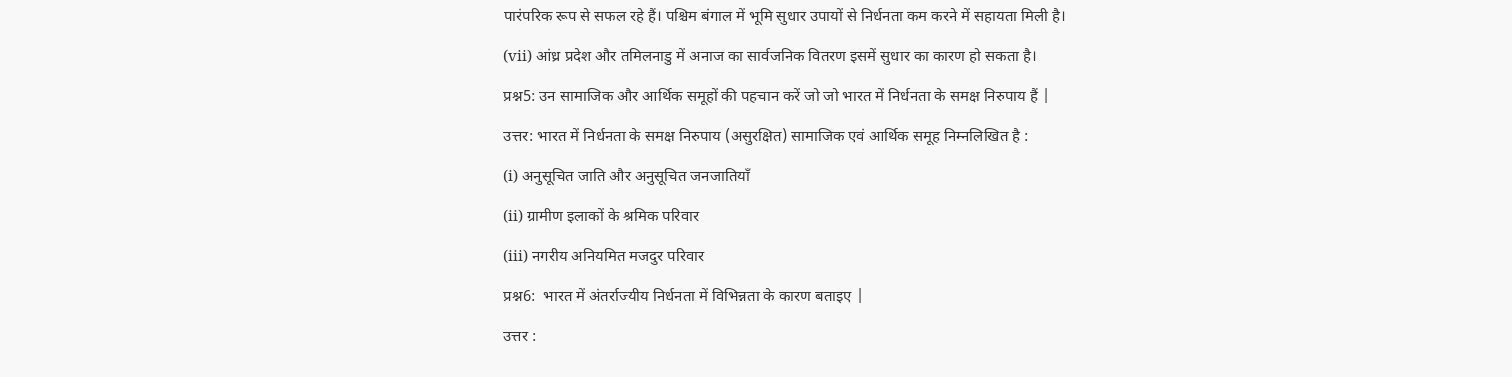पारंपरिक रूप से सफल रहे हैं। पश्चिम बंगाल में भूमि सुधार उपायों से निर्धनता कम करने में सहायता मिली है।

(vii) आंध्र प्रदेश और तमिलनाडु में अनाज का सार्वजनिक वितरण इसमें सुधार का कारण हो सकता है।

प्रश्न5: उन सामाजिक और आर्थिक समूहों की पहचान करें जो जो भारत में निर्धनता के समक्ष निरुपाय हैं |

उत्तर: भारत में निर्धनता के समक्ष निरुपाय (असुरक्षित) सामाजिक एवं आर्थिक समूह निम्नलिखित है :

(i) अनुसूचित जाति और अनुसूचित जनजातियाँ

(ii) ग्रामीण इलाकों के श्रमिक परिवार

(iii) नगरीय अनियमित मजदुर परिवार

प्रश्न6:  भारत में अंतर्राज्यीय निर्धनता में विभिन्नता के कारण बताइए |

उत्तर :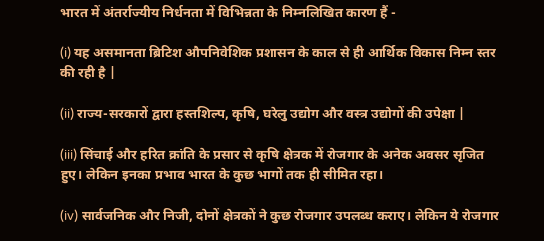भारत में अंतर्राज्यीय निर्धनता में विभिन्नता के निम्नलिखित कारण हैं -

(i) यह असमानता ब्रिटिश औपनिवेशिक प्रशासन के काल से ही आर्थिक विकास निम्न स्तर की रही है |

(ii) राज्य-सरकारों द्वारा हस्तशिल्प, कृषि, घरेलु उद्योग और वस्त्र उद्योगों की उपेक्षा |

(iii) सिंचाई और हरित क्रांति के प्रसार से कृषि क्षेत्रक में रोजगार के अनेक अवसर सृजित हुए। लेकिन इनका प्रभाव भारत के कुछ भागों तक ही सीमित रहा।

(iv) सार्वजनिक और निजी, दोनों क्षेत्रकों ने कुछ रोजगार उपलब्ध कराए। लेकिन ये रोजगार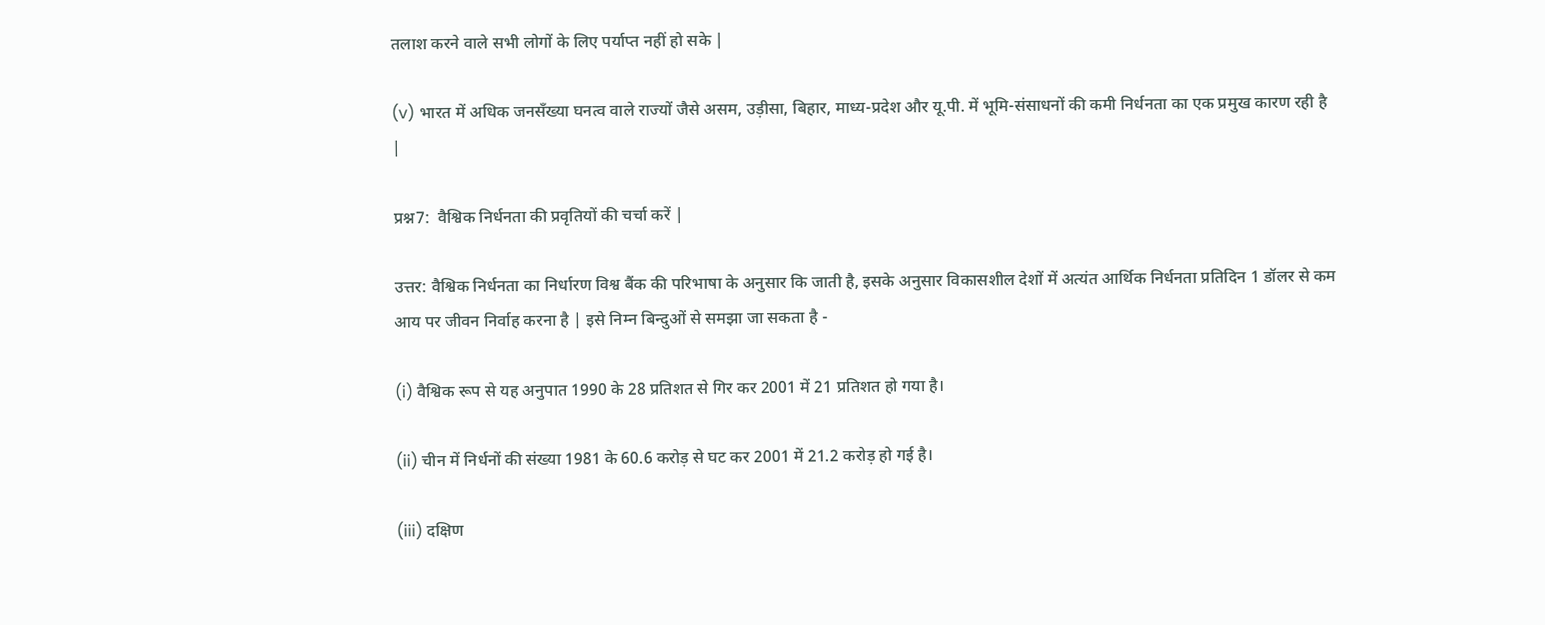तलाश करने वाले सभी लोगों के लिए पर्याप्त नहीं हो सके |

(v) भारत में अधिक जनसँख्या घनत्व वाले राज्यों जैसे असम, उड़ीसा, बिहार, माध्य-प्रदेश और यू.पी. में भूमि-संसाधनों की कमी निर्धनता का एक प्रमुख कारण रही है |

प्रश्न7:  वैश्विक निर्धनता की प्रवृतियों की चर्चा करें |

उत्तर: वैश्विक निर्धनता का निर्धारण विश्व बैंक की परिभाषा के अनुसार कि जाती है, इसके अनुसार विकासशील देशों में अत्यंत आर्थिक निर्धनता प्रतिदिन 1 डॉलर से कम आय पर जीवन निर्वाह करना है | इसे निम्न बिन्दुओं से समझा जा सकता है -

(i) वैश्विक रूप से यह अनुपात 1990 के 28 प्रतिशत से गिर कर 2001 में 21 प्रतिशत हो गया है।

(ii) चीन में निर्धनों की संख्या 1981 के 60.6 करोड़ से घट कर 2001 में 21.2 करोड़ हो गई है।

(iii) दक्षिण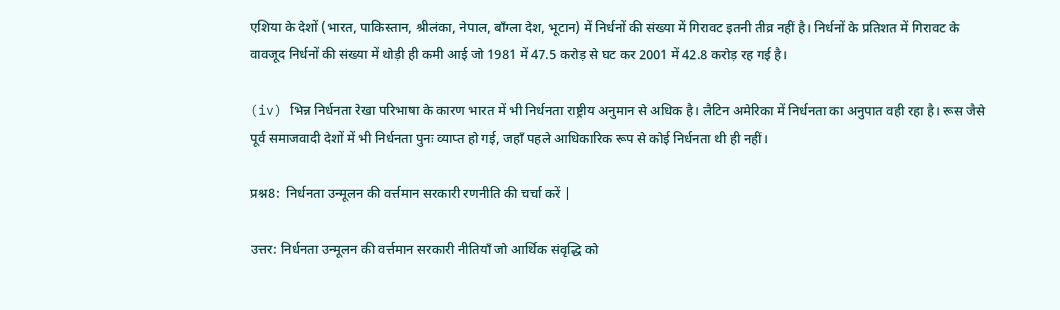एशिया के देशों (भारत, पाकिस्तान, श्रीलंका, नेपाल, बाँग्ला देश, भूटान) में निर्धनों की संख्या में गिरावट इतनी तीव्र नहीं है। निर्धनों के प्रतिशत में गिरावट के वावजूद निर्धनों की संख्या में थोड़ी ही कमी आई जो 1981 में 47.5 करोड़ से घट कर 2001 में 42.8 करोड़ रह गई है।

(iv) भिन्न निर्धनता रेखा परिभाषा के कारण भारत में भी निर्धनता राष्ट्रीय अनुमान से अधिक है। लैटिन अमेरिका में निर्धनता का अनुपात वही रहा है। रूस जैसे पूर्व समाजवादी देशों में भी निर्धनता पुनः व्याप्त हो गई, जहाँ पहले आधिकारिक रूप से कोई निर्धनता थी ही नहीं।

प्रश्न8:  निर्धनता उन्मूलन की वर्त्तमान सरकारी रणनीति की चर्चा करें |

उत्तर: निर्धनता उन्मूलन की वर्त्तमान सरकारी नीतियाँ जो आर्थिक संवृद्धि को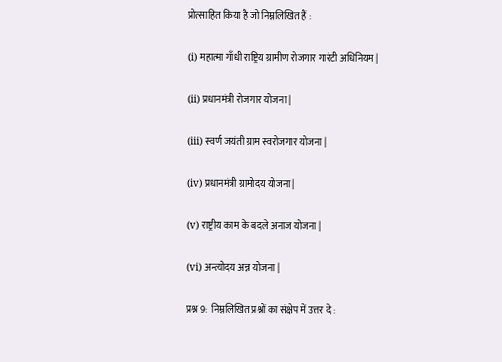प्रोत्साहित किया है जो निम्नलिखित हैं :

(i) महात्मा गाँधी राष्ट्रिय ग्रामीण रोजगार गारंटी अधिनियम |

(ii) प्रधानमंत्री रोजगार योजना |

(iii) स्वर्ण जयंती ग्राम स्वरोजगार योजना |

(iv) प्रधानमंत्री ग्रामोदय योजना |

(v) राष्ट्रीय काम के बदले अनाज योजना |

(vi) अन्त्योदय अन्न योजना |

प्रश्न 9:  निम्नलिखित प्रश्नों का संक्षेप में उत्तर दे :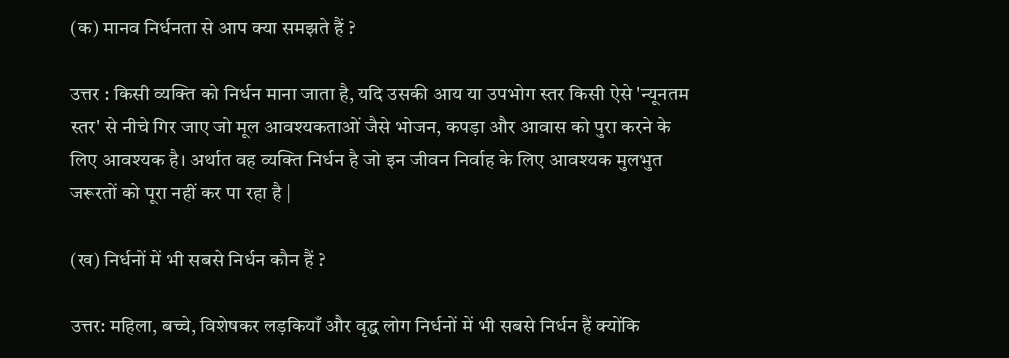(क) मानव निर्धनता से आप क्या समझते हैं ?

उत्तर : किसी व्यक्ति को निर्धन माना जाता है, यदि उसकी आय या उपभोग स्तर किसी ऐसे 'न्यूनतम स्तर' से नीचे गिर जाए जो मूल आवश्यकताओं जैसे भोजन, कपड़ा और आवास को पुरा करने के लिए आवश्यक है। अर्थात वह व्यक्ति निर्धन है जो इन जीवन निर्वाह के लिए आवश्यक मुलभुत जरूरतों को पूरा नहीं कर पा रहा है |

(ख) निर्धनों में भी सबसे निर्धन कौन हैं ?

उत्तर: महिला, बच्चे, विशेषकर लड़कियाँ और वृद्ध लोग निर्धनों में भी सबसे निर्धन हैं क्योंकि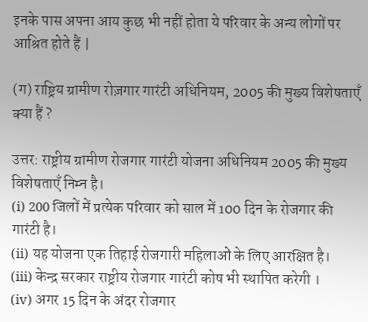इनके पास अपना आय कुछ भी नहीं होता ये परिवार के अन्य लोगों पर आश्रित होते हैं |

(ग) राष्ट्रिय ग्रामीण रोज़गार गारंटी अधिनियम, 2005 की मुख्य विशेषताएँ क्या हैं ?

उत्तर: राष्ट्रीय ग्रामीण रोजगार गारंटी योजना अधिनियम 2005 की मुख्य विशेषताएँ निम्न है।
(i) 200 जिलों में प्रत्येक परिवार को साल में 100 दिन के रोजगार की गारंटी है।
(ii) यह योजना एक तिहाई रोजगारी महिलाओं के लिए आरक्षित है।
(iii) केन्द्र सरकार राष्ट्रीय रोजगार गारंटी कोष भी स्थापित करेगी ।
(iv) अगर 15 दिन के अंदर रोजगार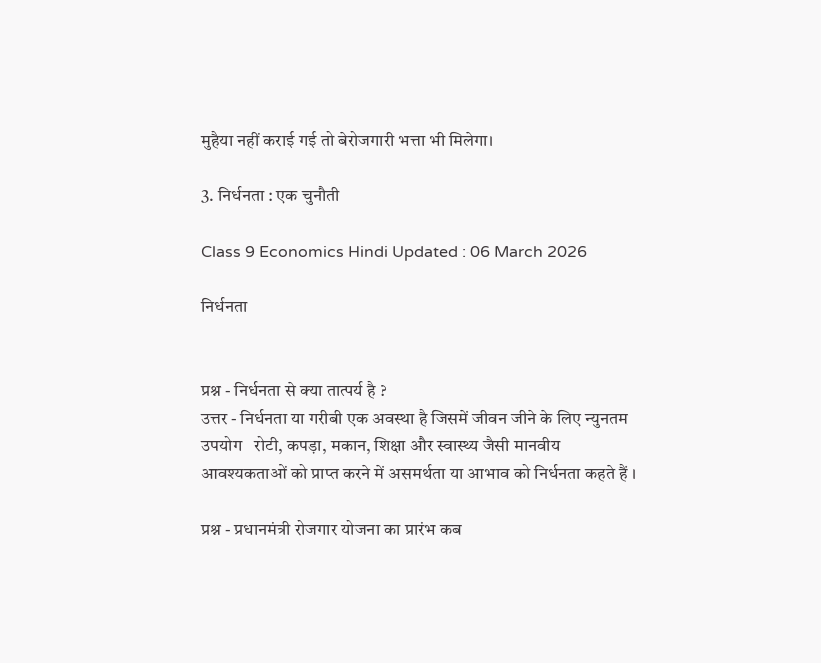मुहैया नहीं कराई गई तो बेरोजगारी भत्ता भी मिलेगा।

3. निर्धनता : एक चुनौती

Class 9 Economics Hindi Updated : 06 March 2026

निर्धनता


प्रश्न - निर्धनता से क्या तात्पर्य है ?
उत्तर - निर्धनता या गरीबी एक अवस्था है जिसमें जीवन जीने के लिए न्युनतम उपयोग   रोटी, कपड़ा, मकान, शिक्षा और स्वास्थ्य जैसी मानवीय आवश्यकताओं को प्राप्त करने में असमर्थता या आभाव को निर्धनता कहते हैं ।

प्रश्न - प्रधानमंत्री रोजगार योजना का प्रारंभ कब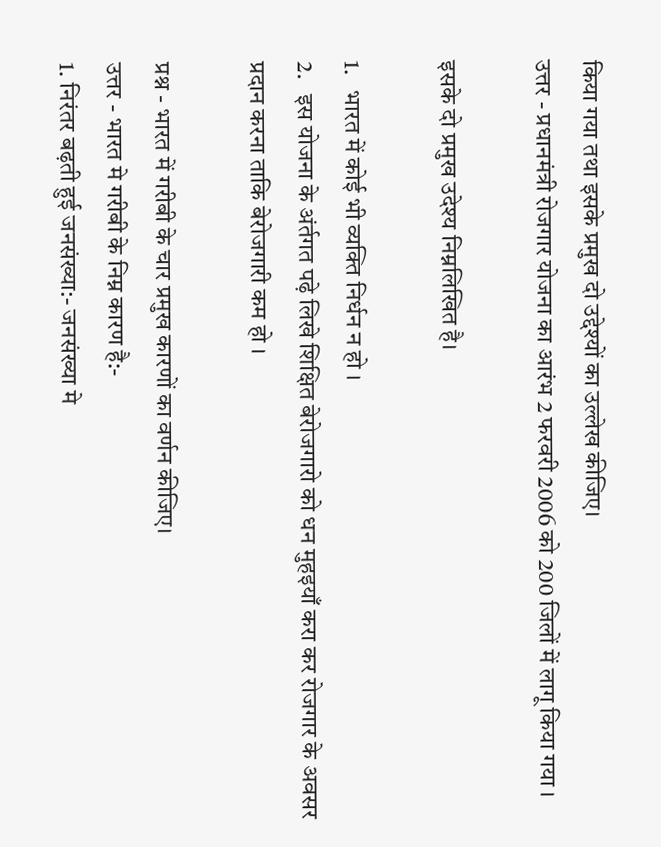किया गया तथा इसके प्रमुख दो उद्देश्यों का उल्लेख कीजिए।
उत्तर - प्रधानमंत्री रोजगार योजना का आरंभ 2 फरवरी 2006 को 200 जिलों में लागू किया गया ।

इसके दो प्रमुख उदेश्य निम्नलिखित है।

1.   भारत में कोई भी व्यक्ति निर्धन न हो ।
2.   इस योजना के अंर्तगत पढ़े लिखे शिक्षित बेरोजगारो को धन मुहइयाँ करा कर रोजगार के अवसर प्रदान करना ताकि बेरोजगारी कम हो ।

प्रश्न - भारत में गरीबी के चार प्रमुख कारणों का वर्णन कीजिए।
उत्तर - भारत मे गरीबी के निम्न कारण है:-
1. निरंतर बढ़ती हुई जनसंख्या:- जनसंख्या मे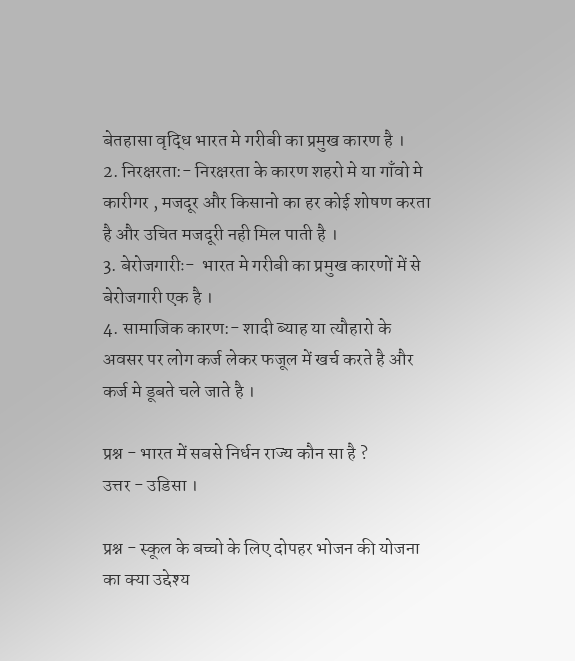बेतहासा वृद्धि भारत मे गरीबी का प्रमुख कारण है ।
2. निरक्षरता:- निरक्षरता के कारण शहरो मे या गाँवो मे कारीगर , मजदूर और किसानो का हर कोई शोषण करता है और उचित मजदूरी नही मिल पाती है ।
3. बेरोजगारीः-  भारत मे गरीबी का प्रमुख कारणों में से बेरोजगारी एक है ।
4. सामाजिक कारण:- शादी ब्याह या त्यौहारो के अवसर पर लोग कर्ज लेकर फजूल में खर्च करते है और कर्ज मे डूबते चले जाते है ।

प्रश्न - भारत में सबसे निर्धन राज्य कौन सा है ?
उत्तर - उडिसा ।

प्रश्न - स्कूल के बच्चो के लिए दोपहर भोजन की योजना का क्या उद्देश्य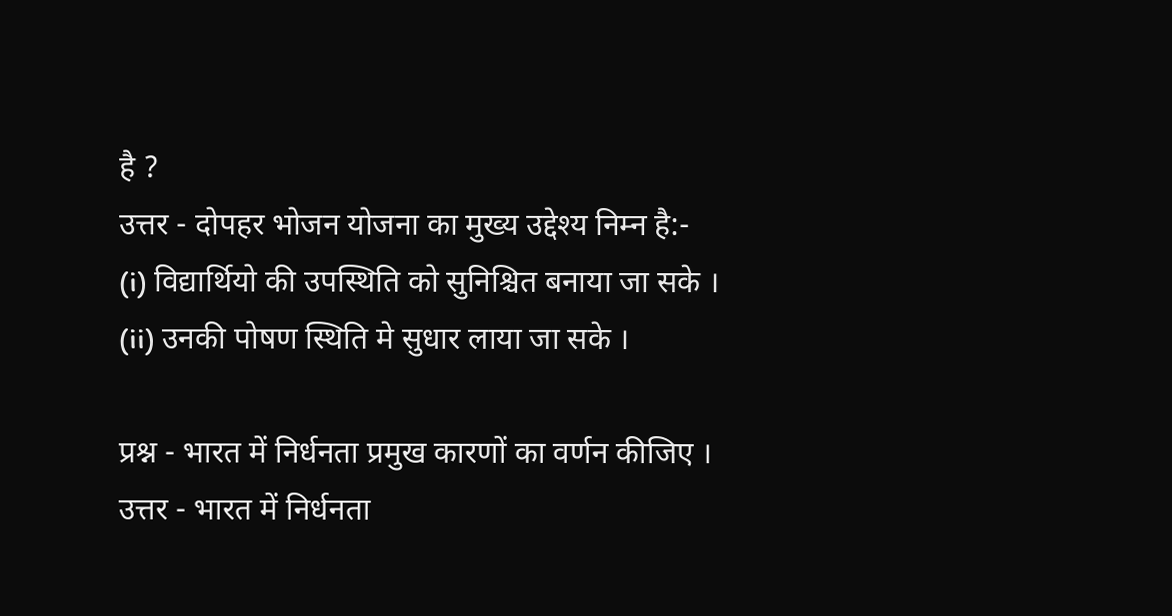है ?
उत्तर - दोपहर भोजन योजना का मुख्य उद्देश्य निम्न है:-
(i) विद्यार्थियो की उपस्थिति को सुनिश्चित बनाया जा सके ।
(ii) उनकी पोषण स्थिति मे सुधार लाया जा सके ।

प्रश्न - भारत में निर्धनता प्रमुख कारणों का वर्णन कीजिए ।
उत्तर - भारत में निर्धनता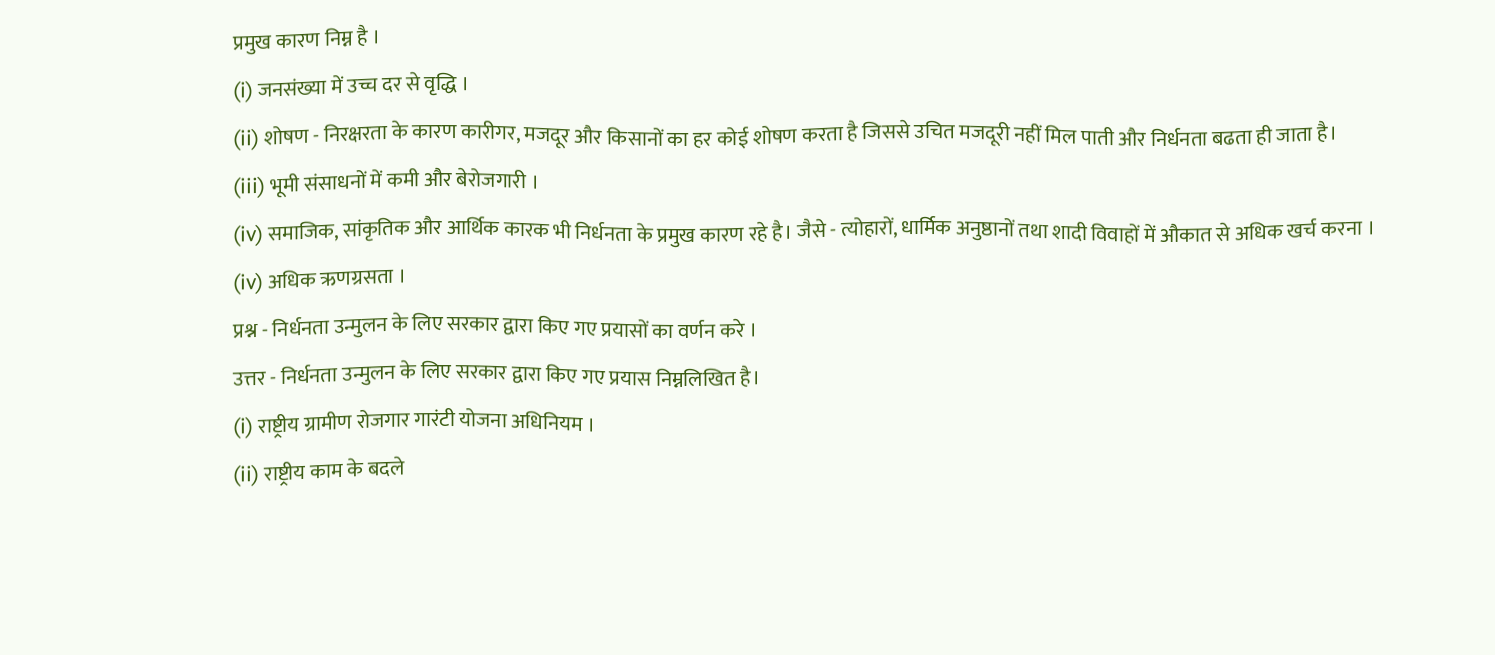प्रमुख कारण निम्न है ।
(i) जनसंख्या में उच्च दर से वृद्धि ।
(ii) शोषण - निरक्षरता के कारण कारीगर, मजदूर और किसानों का हर कोई शोषण करता है जिससे उचित मजदूरी नहीं मिल पाती और निर्धनता बढता ही जाता है।
(iii) भूमी संसाधनों में कमी और बेरोजगारी ।
(iv) समाजिक, सांकृतिक और आर्थिक कारक भी निर्धनता के प्रमुख कारण रहे है। जैसे - त्योहारों, धार्मिक अनुष्ठानों तथा शादी विवाहों में औकात से अधिक खर्च करना ।
(iv) अधिक ऋणग्रसता ।
प्रश्न - निर्धनता उन्मुलन के लिए सरकार द्वारा किए गए प्रयासों का वर्णन करे ।
उत्तर - निर्धनता उन्मुलन के लिए सरकार द्वारा किए गए प्रयास निम्नलिखित है।
(i) राष्ट्रीय ग्रामीण रोजगार गारंटी योजना अधिनियम ।
(ii) राष्ट्रीय काम के बदले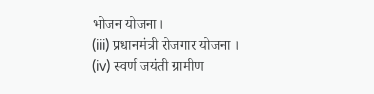भोजन योजना।
(iii) प्रधानमंत्री रोजगार योजना ।
(iv) स्वर्ण जयंती ग्रामीण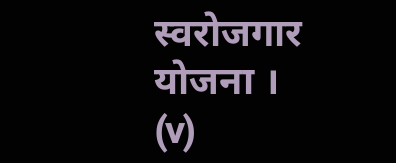स्वरोजगार योजना ।
(v)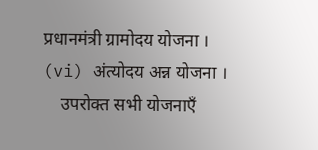प्रधानमंत्री ग्रामोदय योजना ।
(vi) अंत्योदय अन्न योजना ।
    उपरोक्त सभी योजनाएँ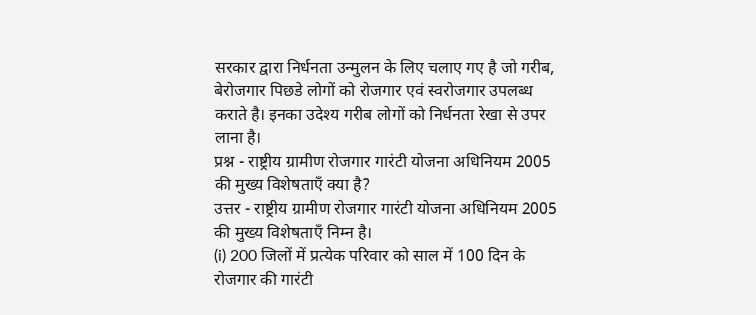सरकार द्वारा निर्धनता उन्मुलन के लिए चलाए गए है जो गरीब, बेरोजगार पिछडे लोगों को रोजगार एवं स्वरोजगार उपलब्ध कराते है। इनका उदेश्य गरीब लोगों को निर्धनता रेखा से उपर लाना है।
प्रश्न - राष्ट्रीय ग्रामीण रोजगार गारंटी योजना अधिनियम 2005 की मुख्य विशेषताएँ क्या है?
उत्तर - राष्ट्रीय ग्रामीण रोजगार गारंटी योजना अधिनियम 2005 की मुख्य विशेषताएँ निम्न है।
(i) 200 जिलों में प्रत्येक परिवार को साल में 100 दिन के रोजगार की गारंटी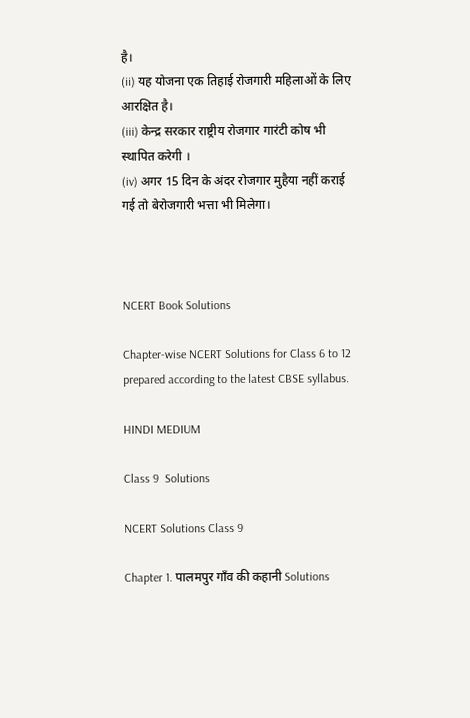है।
(ii) यह योजना एक तिहाई रोजगारी महिलाओं के लिए आरक्षित है।
(iii) केन्द्र सरकार राष्ट्रीय रोजगार गारंटी कोष भी स्थापित करेगी ।
(iv) अगर 15 दिन के अंदर रोजगार मुहैया नहीं कराई गई तो बेरोजगारी भत्ता भी मिलेगा।



NCERT Book Solutions

Chapter-wise NCERT Solutions for Class 6 to 12 prepared according to the latest CBSE syllabus.

HINDI MEDIUM

Class 9  Solutions

NCERT Solutions Class 9

Chapter 1. पालमपुर गाँव की कहानी Solutions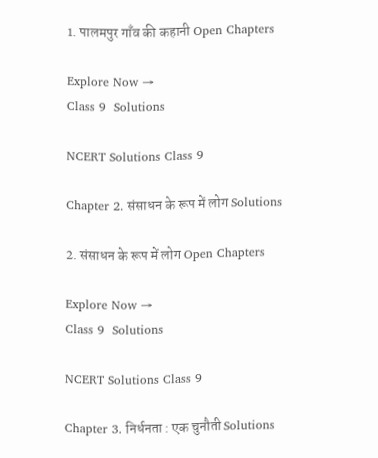1. पालमपुर गाँव की कहानी Open Chapters

Explore Now →
Class 9  Solutions

NCERT Solutions Class 9

Chapter 2. संसाधन के रूप में लोग Solutions

2. संसाधन के रूप में लोग Open Chapters

Explore Now →
Class 9  Solutions

NCERT Solutions Class 9

Chapter 3. निर्धनता : एक चुनौती Solutions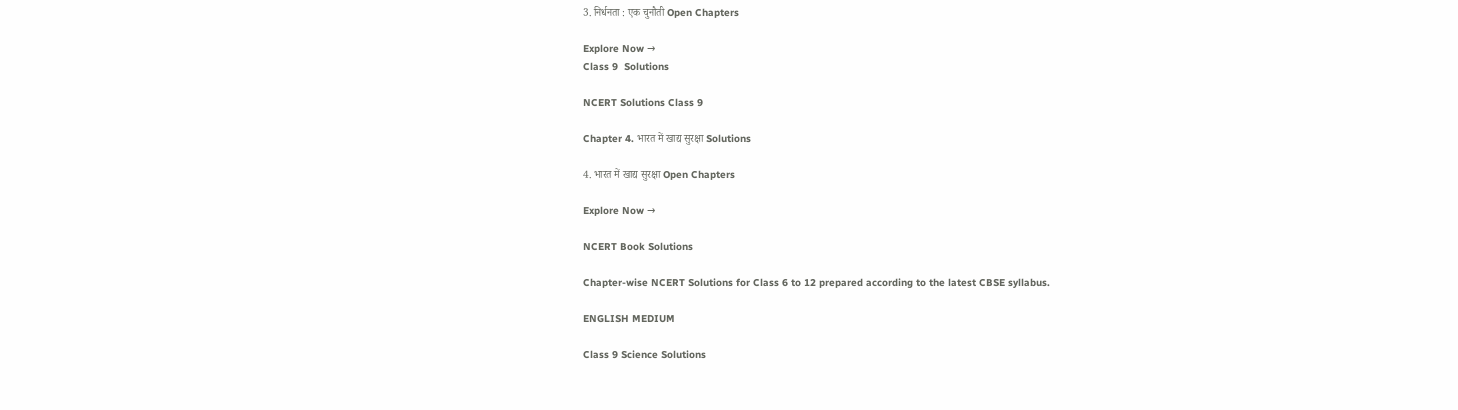3. निर्धनता : एक चुनौती Open Chapters

Explore Now →
Class 9  Solutions

NCERT Solutions Class 9

Chapter 4. भारत में खाद्य सुरक्षा Solutions

4. भारत में खाद्य सुरक्षा Open Chapters

Explore Now →

NCERT Book Solutions

Chapter-wise NCERT Solutions for Class 6 to 12 prepared according to the latest CBSE syllabus.

ENGLISH MEDIUM

Class 9 Science Solutions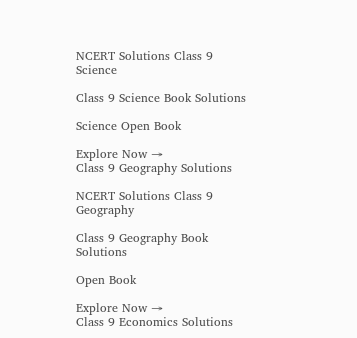NCERT Solutions Class 9 Science

Class 9 Science Book Solutions

Science Open Book

Explore Now →
Class 9 Geography Solutions

NCERT Solutions Class 9 Geography

Class 9 Geography Book Solutions

Open Book

Explore Now →
Class 9 Economics Solutions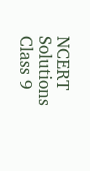NCERT Solutions Class 9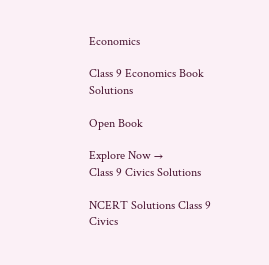Economics

Class 9 Economics Book Solutions

Open Book

Explore Now →
Class 9 Civics Solutions

NCERT Solutions Class 9 Civics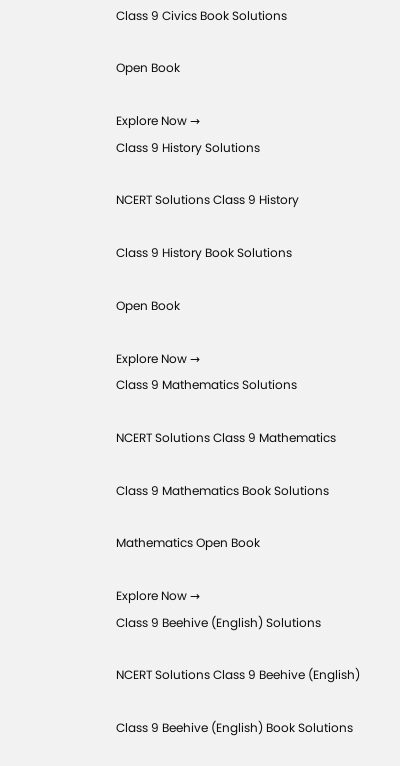Class 9 Civics Book Solutions

Open Book

Explore Now →
Class 9 History Solutions

NCERT Solutions Class 9 History

Class 9 History Book Solutions

Open Book

Explore Now →
Class 9 Mathematics Solutions

NCERT Solutions Class 9 Mathematics

Class 9 Mathematics Book Solutions

Mathematics Open Book

Explore Now →
Class 9 Beehive (English) Solutions

NCERT Solutions Class 9 Beehive (English)

Class 9 Beehive (English) Book Solutions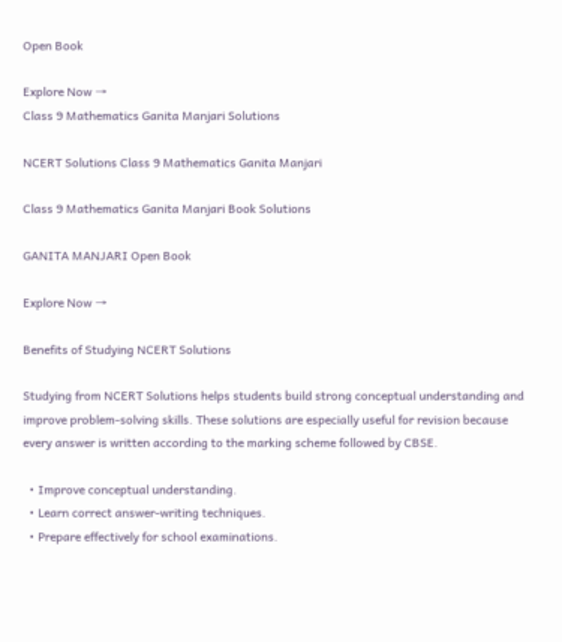Open Book

Explore Now →
Class 9 Mathematics Ganita Manjari Solutions

NCERT Solutions Class 9 Mathematics Ganita Manjari

Class 9 Mathematics Ganita Manjari Book Solutions

GANITA MANJARI Open Book

Explore Now →

Benefits of Studying NCERT Solutions

Studying from NCERT Solutions helps students build strong conceptual understanding and improve problem-solving skills. These solutions are especially useful for revision because every answer is written according to the marking scheme followed by CBSE.

  • Improve conceptual understanding.
  • Learn correct answer-writing techniques.
  • Prepare effectively for school examinations.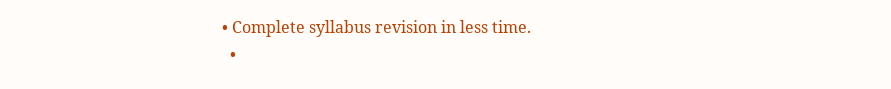• Complete syllabus revision in less time.
  •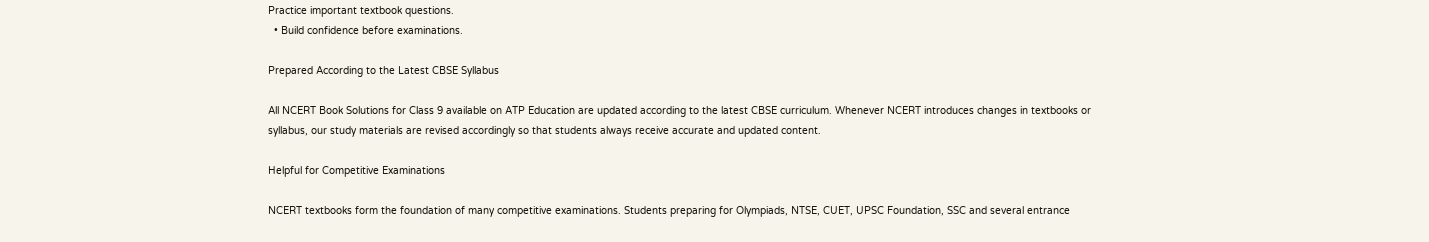Practice important textbook questions.
  • Build confidence before examinations.

Prepared According to the Latest CBSE Syllabus

All NCERT Book Solutions for Class 9 available on ATP Education are updated according to the latest CBSE curriculum. Whenever NCERT introduces changes in textbooks or syllabus, our study materials are revised accordingly so that students always receive accurate and updated content.

Helpful for Competitive Examinations

NCERT textbooks form the foundation of many competitive examinations. Students preparing for Olympiads, NTSE, CUET, UPSC Foundation, SSC and several entrance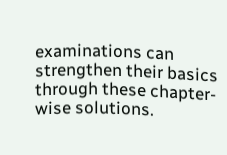examinations can strengthen their basics through these chapter-wise solutions.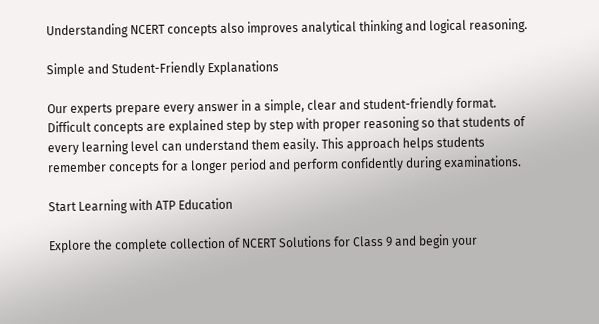Understanding NCERT concepts also improves analytical thinking and logical reasoning.

Simple and Student-Friendly Explanations

Our experts prepare every answer in a simple, clear and student-friendly format. Difficult concepts are explained step by step with proper reasoning so that students of every learning level can understand them easily. This approach helps students remember concepts for a longer period and perform confidently during examinations.

Start Learning with ATP Education

Explore the complete collection of NCERT Solutions for Class 9 and begin your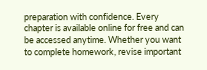preparation with confidence. Every chapter is available online for free and can be accessed anytime. Whether you want to complete homework, revise important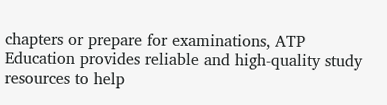chapters or prepare for examinations, ATP Education provides reliable and high-quality study resources to help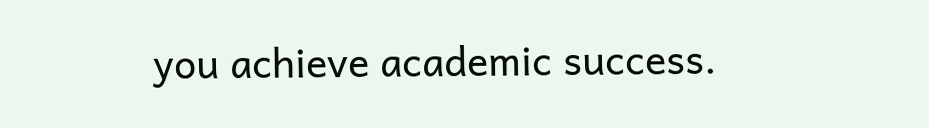you achieve academic success.